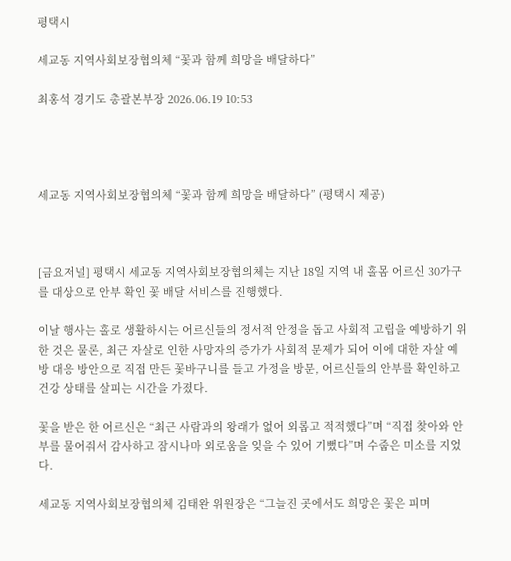평택시

세교동 지역사회보장협의체 “꽃과 함께 희망을 배달하다”

최홍석 경기도 총괄본부장 2026.06.19 10:53




세교동 지역사회보장협의체 “꽃과 함께 희망을 배달하다” (평택시 제공)



[금요저널] 평택시 세교동 지역사회보장협의체는 지난 18일 지역 내 홀몸 어르신 30가구를 대상으로 안부 확인 꽃 배달 서비스를 진행했다.

이날 행사는 홀로 생활하시는 어르신들의 정서적 안정을 돕고 사회적 고립을 예방하기 위한 것은 물론, 최근 자살로 인한 사망자의 증가가 사회적 문제가 되어 이에 대한 자살 예방 대응 방안으로 직접 만든 꽃바구니를 들고 가정을 방문, 어르신들의 안부를 확인하고 건강 상태를 살피는 시간을 가졌다.

꽃을 받은 한 어르신은 “최근 사람과의 왕래가 없어 외롭고 적적했다”며 “직접 찾아와 안부를 물어줘서 감사하고 잠시나마 외로움을 잊을 수 있어 기뻤다”며 수줍은 미소를 지었다.

세교동 지역사회보장협의체 김태완 위원장은 “그늘진 곳에서도 희망은 꽃은 피며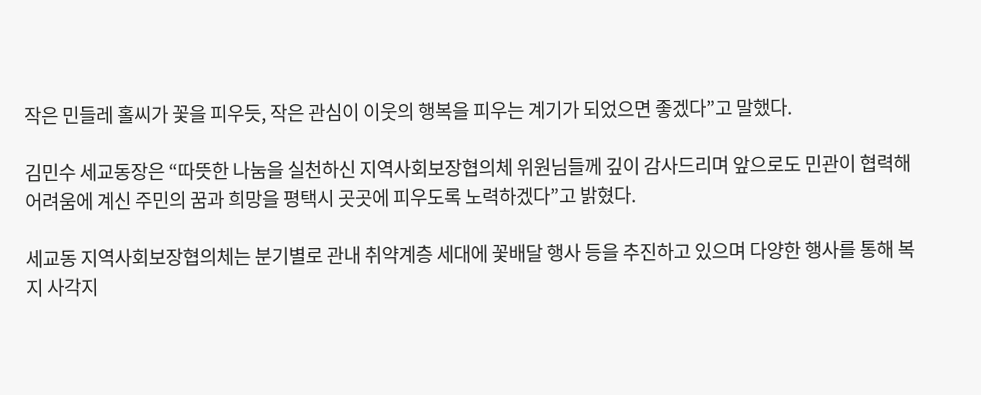작은 민들레 홀씨가 꽃을 피우듯, 작은 관심이 이웃의 행복을 피우는 계기가 되었으면 좋겠다”고 말했다.

김민수 세교동장은 “따뜻한 나눔을 실천하신 지역사회보장협의체 위원님들께 깊이 감사드리며 앞으로도 민관이 협력해 어려움에 계신 주민의 꿈과 희망을 평택시 곳곳에 피우도록 노력하겠다”고 밝혔다.

세교동 지역사회보장협의체는 분기별로 관내 취약계층 세대에 꽃배달 행사 등을 추진하고 있으며 다양한 행사를 통해 복지 사각지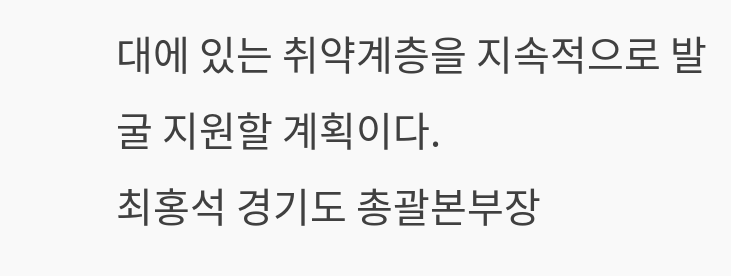대에 있는 취약계층을 지속적으로 발굴 지원할 계획이다.
최홍석 경기도 총괄본부장